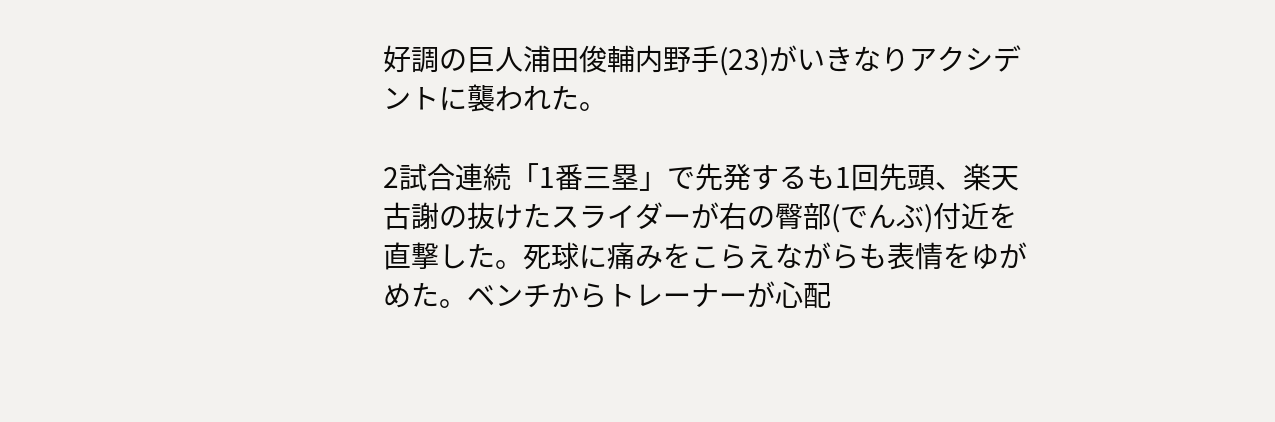好調の巨人浦田俊輔内野手(23)がいきなりアクシデントに襲われた。

2試合連続「1番三塁」で先発するも1回先頭、楽天古謝の抜けたスライダーが右の臀部(でんぶ)付近を直撃した。死球に痛みをこらえながらも表情をゆがめた。ベンチからトレーナーが心配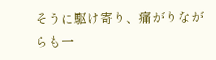そうに駆け寄り、痛がりながらも一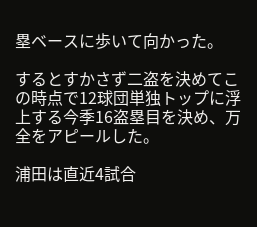塁ベースに歩いて向かった。

するとすかさず二盗を決めてこの時点で12球団単独トップに浮上する今季16盗塁目を決め、万全をアピールした。

浦田は直近4試合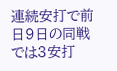連続安打で前日9日の同戦では3安打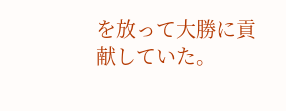を放って大勝に貢献していた。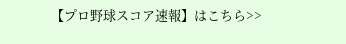【プロ野球スコア速報】はこちら>>